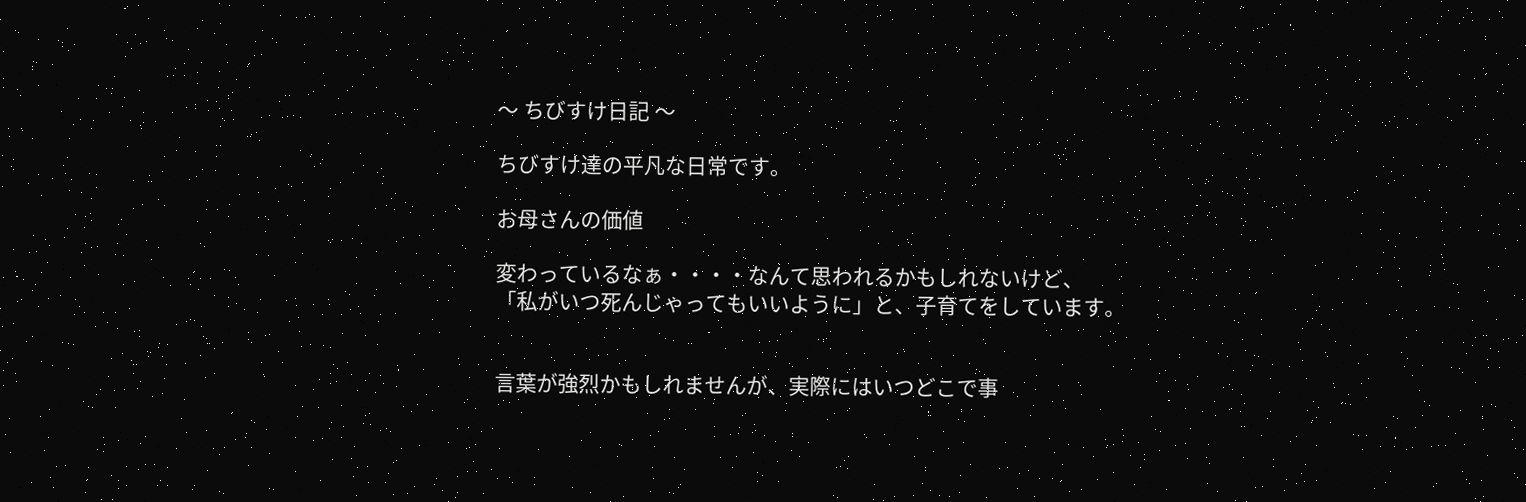〜 ちびすけ日記 〜

ちびすけ達の平凡な日常です。

お母さんの価値

変わっているなぁ・・・・なんて思われるかもしれないけど、
「私がいつ死んじゃってもいいように」と、子育てをしています。


言葉が強烈かもしれませんが、実際にはいつどこで事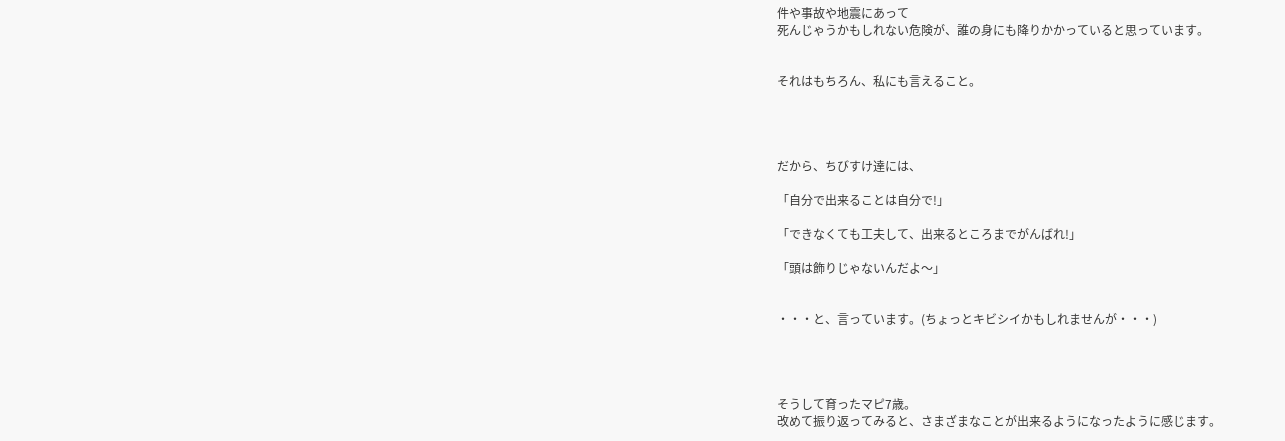件や事故や地震にあって
死んじゃうかもしれない危険が、誰の身にも降りかかっていると思っています。


それはもちろん、私にも言えること。




だから、ちびすけ達には、

「自分で出来ることは自分で!」

「できなくても工夫して、出来るところまでがんばれ!」

「頭は飾りじゃないんだよ〜」


・・・と、言っています。(ちょっとキビシイかもしれませんが・・・)




そうして育ったマピ7歳。
改めて振り返ってみると、さまざまなことが出来るようになったように感じます。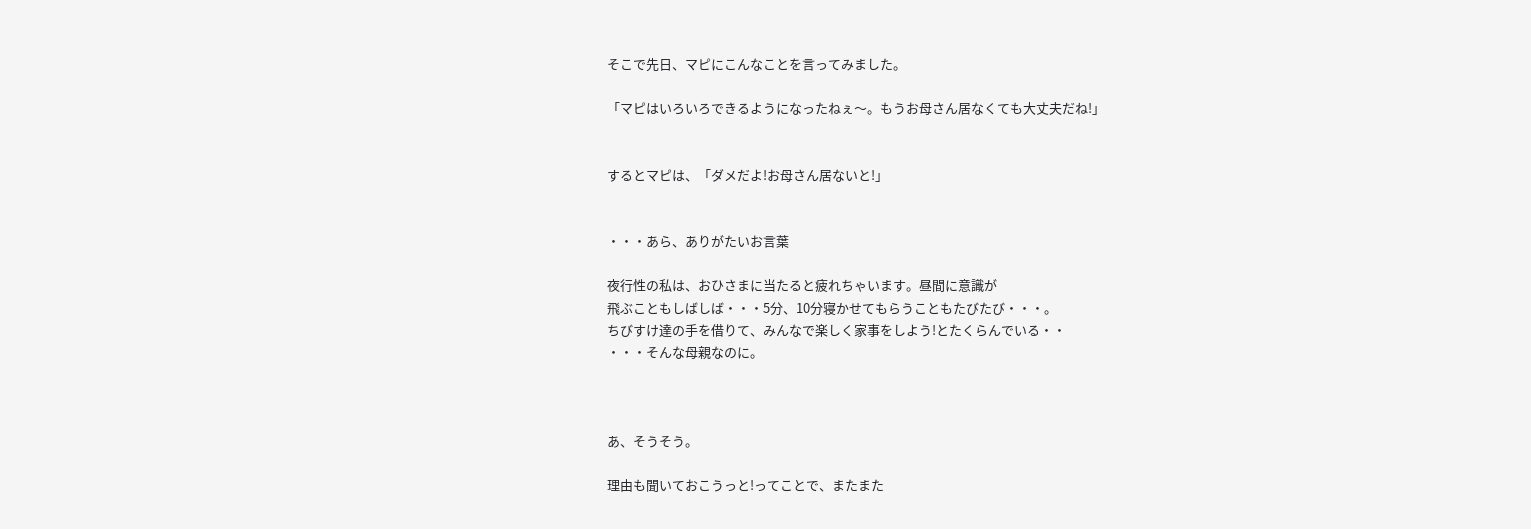そこで先日、マピにこんなことを言ってみました。

「マピはいろいろできるようになったねぇ〜。もうお母さん居なくても大丈夫だね!」


するとマピは、「ダメだよ!お母さん居ないと!」


・・・あら、ありがたいお言葉

夜行性の私は、おひさまに当たると疲れちゃいます。昼間に意識が
飛ぶこともしばしば・・・5分、10分寝かせてもらうこともたびたび・・・。
ちびすけ達の手を借りて、みんなで楽しく家事をしよう!とたくらんでいる・・
・・・そんな母親なのに。



あ、そうそう。

理由も聞いておこうっと!ってことで、またまた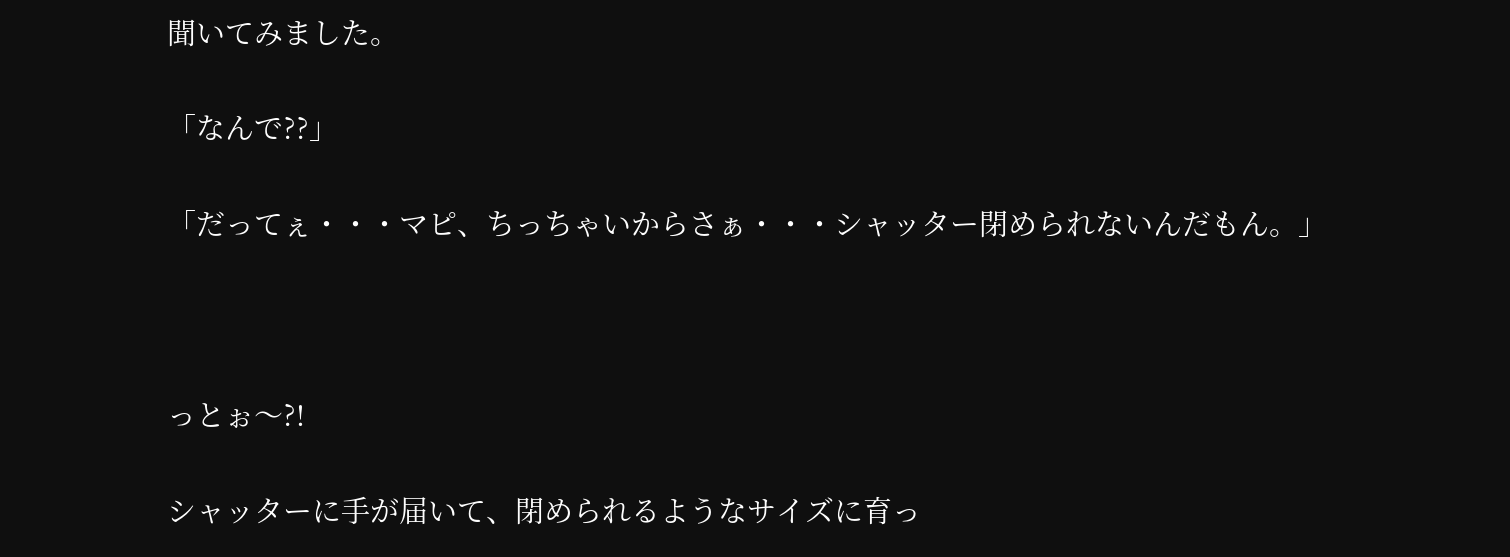聞いてみました。


「なんで??」


「だってぇ・・・マピ、ちっちゃいからさぁ・・・シャッター閉められないんだもん。」





っとぉ〜?!


シャッターに手が届いて、閉められるようなサイズに育っ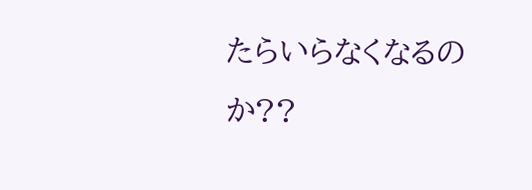たらいらなくなるのか??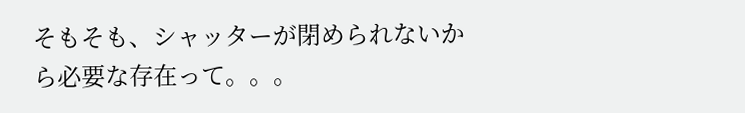そもそも、シャッターが閉められないから必要な存在って。。。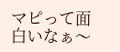マピって面白いなぁ〜